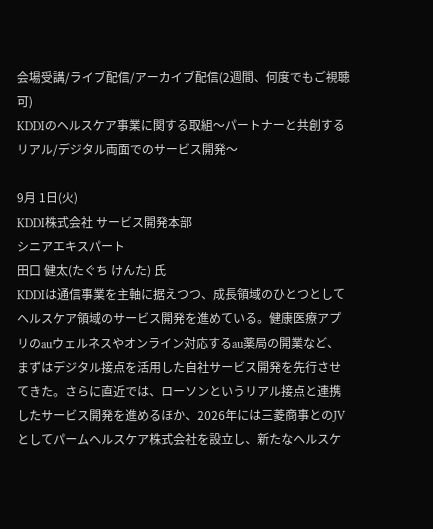会場受講/ライブ配信/アーカイブ配信(2週間、何度でもご視聴可)
KDDIのヘルスケア事業に関する取組〜パートナーと共創するリアル/デジタル両面でのサービス開発〜

9月 1日(火)
KDDI株式会社 サービス開発本部
シニアエキスパート
田口 健太(たぐち けんた) 氏
KDDIは通信事業を主軸に据えつつ、成長領域のひとつとしてヘルスケア領域のサービス開発を進めている。健康医療アプリのauウェルネスやオンライン対応するau薬局の開業など、まずはデジタル接点を活用した自社サービス開発を先行させてきた。さらに直近では、ローソンというリアル接点と連携したサービス開発を進めるほか、2026年には三菱商事とのJVとしてパームヘルスケア株式会社を設立し、新たなヘルスケ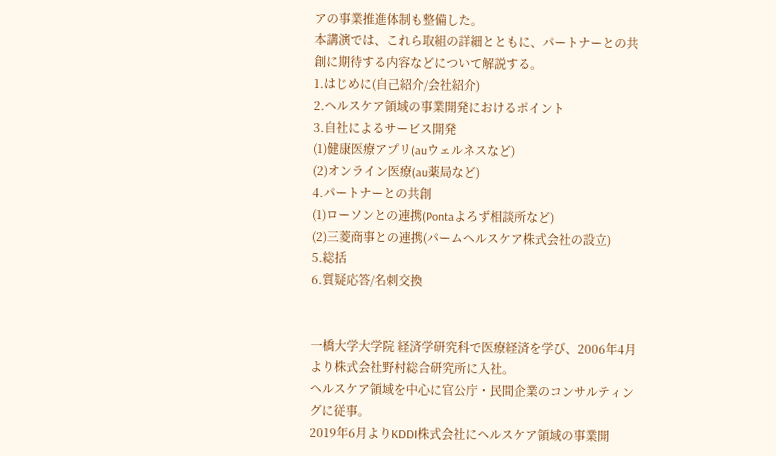アの事業推進体制も整備した。
本講演では、これら取組の詳細とともに、パートナーとの共創に期待する内容などについて解説する。
1.はじめに(自己紹介/会社紹介)
2.ヘルスケア領域の事業開発におけるポイント
3.自社によるサービス開発
(1)健康医療アプリ(auウェルネスなど)
(2)オンライン医療(au薬局など)
4.パートナーとの共創
(1)ローソンとの連携(Pontaよろず相談所など)
(2)三菱商事との連携(パームヘルスケア株式会社の設立)
5.総括
6.質疑応答/名刺交換


一橋大学大学院 経済学研究科で医療経済を学び、2006年4月より株式会社野村総合研究所に入社。
ヘルスケア領域を中心に官公庁・民間企業のコンサルティングに従事。
2019年6月よりKDDI株式会社にヘルスケア領域の事業開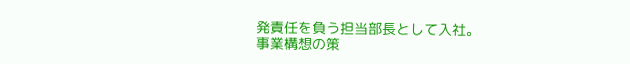発責任を負う担当部長として入社。
事業構想の策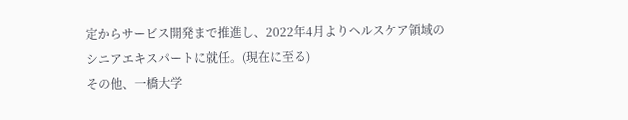定からサービス開発まで推進し、2022年4月よりヘルスケア領域のシニアエキスパートに就任。(現在に至る)
その他、一橋大学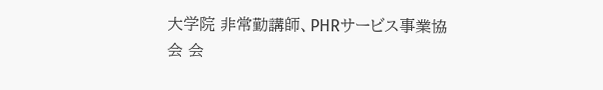大学院 非常勤講師、PHRサービス事業協会 会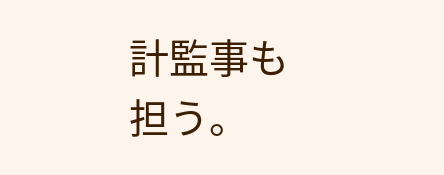計監事も担う。